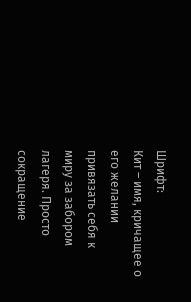Шрифт:
Кит – имя, кричащее о его желании привязать себя к миру за забором лагеря. Просто сокращение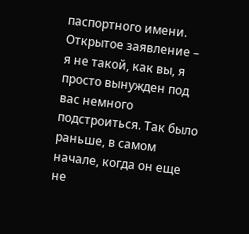паспортного имени. Открытое заявление – я не такой, как вы, я просто вынужден под вас немного подстроиться. Так было раньше, в самом начале, когда он еще не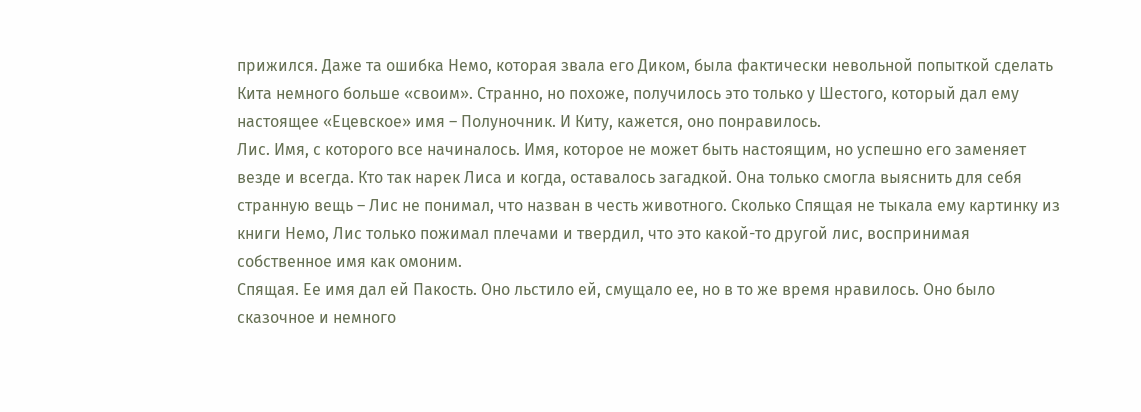прижился. Даже та ошибка Немо, которая звала его Диком, была фактически невольной попыткой сделать Кита немного больше «своим». Странно, но похоже, получилось это только у Шестого, который дал ему настоящее «Ецевское» имя – Полуночник. И Киту, кажется, оно понравилось.
Лис. Имя, с которого все начиналось. Имя, которое не может быть настоящим, но успешно его заменяет везде и всегда. Кто так нарек Лиса и когда, оставалось загадкой. Она только смогла выяснить для себя странную вещь – Лис не понимал, что назван в честь животного. Сколько Спящая не тыкала ему картинку из книги Немо, Лис только пожимал плечами и твердил, что это какой-то другой лис, воспринимая собственное имя как омоним.
Спящая. Ее имя дал ей Пакость. Оно льстило ей, смущало ее, но в то же время нравилось. Оно было сказочное и немного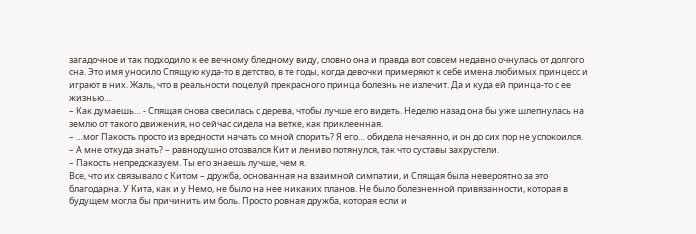загадочное и так подходило к ее вечному бледному виду, словно она и правда вот совсем недавно очнулась от долгого сна. Это имя уносило Спящую куда-то в детство, в те годы, когда девочки примеряют к себе имена любимых принцесс и играют в них. Жаль, что в реальности поцелуй прекрасного принца болезнь не излечит. Да и куда ей принца-то с ее жизнью…
– Как думаешь… - Спящая снова свесилась с дерева, чтобы лучше его видеть. Неделю назад она бы уже шлепнулась на землю от такого движения, но сейчас сидела на ветке, как приклеенная.
– …мог Пакость просто из вредности начать со мной спорить? Я его… обидела нечаянно, и он до сих пор не успокоился.
– А мне откуда знать? – равнодушно отозвался Кит и лениво потянулся, так что суставы захрустели.
– Пакость непредсказуем. Ты его знаешь лучше, чем я.
Все, что их связывало с Китом – дружба, основанная на взаимной симпатии, и Спящая была невероятно за это благодарна. У Кита, как и у Немо, не было на нее никаких планов. Не было болезненной привязанности, которая в будущем могла бы причинить им боль. Просто ровная дружба, которая если и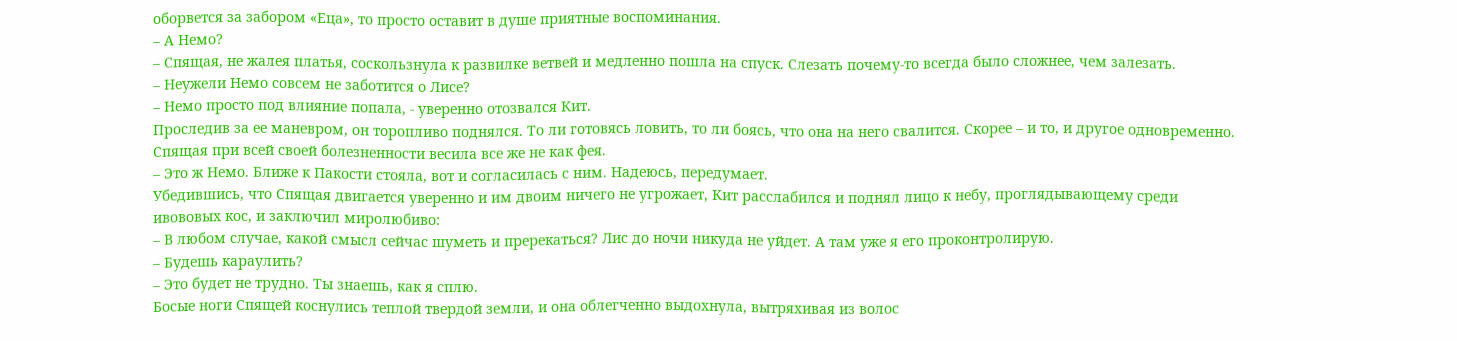оборвется за забором «Еца», то просто оставит в душе приятные воспоминания.
– А Немо?
– Спящая, не жалея платья, соскользнула к развилке ветвей и медленно пошла на спуск. Слезать почему-то всегда было сложнее, чем залезать.
– Неужели Немо совсем не заботится о Лисе?
– Немо просто под влияние попала, - уверенно отозвался Кит.
Проследив за ее маневром, он торопливо поднялся. То ли готовясь ловить, то ли боясь, что она на него свалится. Скорее – и то, и другое одновременно. Спящая при всей своей болезненности весила все же не как фея.
– Это ж Немо. Ближе к Пакости стояла, вот и согласилась с ним. Надеюсь, передумает.
Убедившись, что Спящая двигается уверенно и им двоим ничего не угрожает, Кит расслабился и поднял лицо к небу, проглядывающему среди ивововых кос, и заключил миролюбиво:
– В любом случае, какой смысл сейчас шуметь и пререкаться? Лис до ночи никуда не уйдет. А там уже я его проконтролирую.
– Будешь караулить?
– Это будет не трудно. Ты знаешь, как я сплю.
Босые ноги Спящей коснулись теплой твердой земли, и она облегченно выдохнула, вытряхивая из волос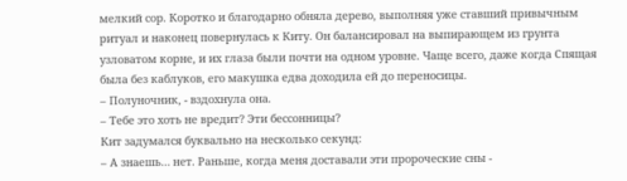мелкий сор. Коротко и благодарно обняла дерево, выполняя уже ставший привычным ритуал и наконец повернулась к Киту. Он балансировал на выпирающем из грунта узловатом корне, и их глаза были почти на одном уровне. Чаще всего, даже когда Спящая была без каблуков, его макушка едва доходила ей до переносицы.
– Полуночник, - вздохнула она.
– Тебе это хоть не вредит? Эти бессонницы?
Кит задумался буквально на несколько секунд:
– А знаешь… нет. Раньше, когда меня доставали эти пророческие сны -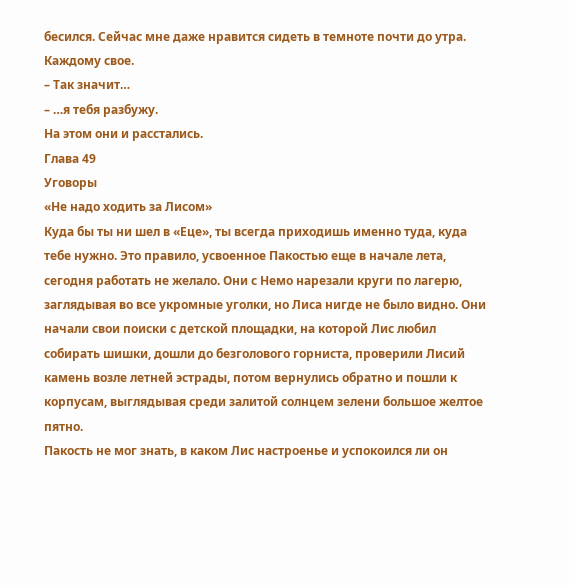бесился. Сейчас мне даже нравится сидеть в темноте почти до утра. Каждому свое.
– Так значит…
– …я тебя разбужу.
На этом они и расстались.
Глава 49
Уговоры
«Не надо ходить за Лисом»
Куда бы ты ни шел в «Еце», ты всегда приходишь именно туда, куда тебе нужно. Это правило, усвоенное Пакостью еще в начале лета, сегодня работать не желало. Они с Немо нарезали круги по лагерю, заглядывая во все укромные уголки, но Лиса нигде не было видно. Они начали свои поиски с детской площадки, на которой Лис любил собирать шишки, дошли до безголового горниста, проверили Лисий камень возле летней эстрады, потом вернулись обратно и пошли к корпусам, выглядывая среди залитой солнцем зелени большое желтое пятно.
Пакость не мог знать, в каком Лис настроенье и успокоился ли он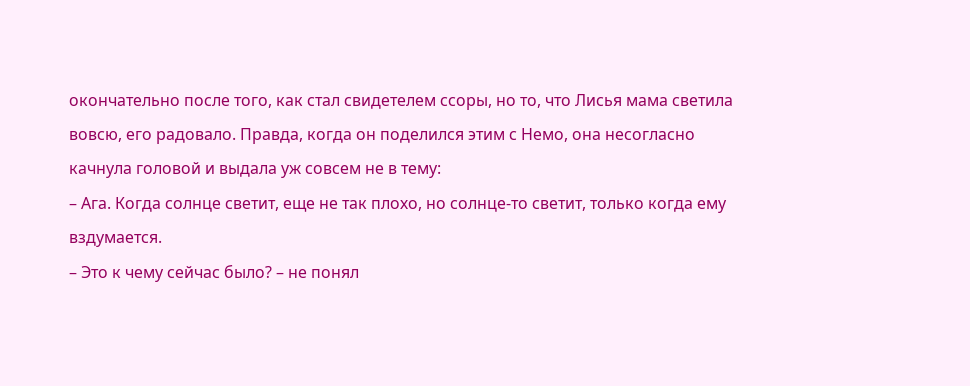окончательно после того, как стал свидетелем ссоры, но то, что Лисья мама светила вовсю, его радовало. Правда, когда он поделился этим с Немо, она несогласно качнула головой и выдала уж совсем не в тему:
– Ага. Когда солнце светит, еще не так плохо, но солнце-то светит, только когда ему вздумается.
– Это к чему сейчас было? – не понял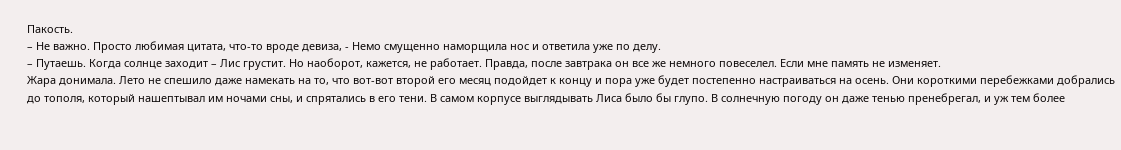Пакость.
– Не важно. Просто любимая цитата, что-то вроде девиза, - Немо смущенно наморщила нос и ответила уже по делу.
– Путаешь. Когда солнце заходит – Лис грустит. Но наоборот, кажется, не работает. Правда, после завтрака он все же немного повеселел. Если мне память не изменяет.
Жара донимала. Лето не спешило даже намекать на то, что вот-вот второй его месяц подойдет к концу и пора уже будет постепенно настраиваться на осень. Они короткими перебежками добрались до тополя, который нашептывал им ночами сны, и спрятались в его тени. В самом корпусе выглядывать Лиса было бы глупо. В солнечную погоду он даже тенью пренебрегал, и уж тем более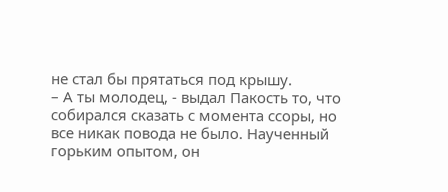не стал бы прятаться под крышу.
– А ты молодец, - выдал Пакость то, что собирался сказать с момента ссоры, но все никак повода не было. Наученный горьким опытом, он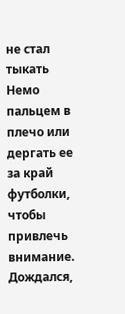не стал тыкать Немо пальцем в плечо или дергать ее за край футболки, чтобы привлечь внимание. Дождался,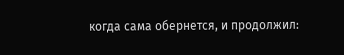когда сама обернется, и продолжил: